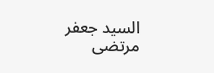السيد جعفر مرتضى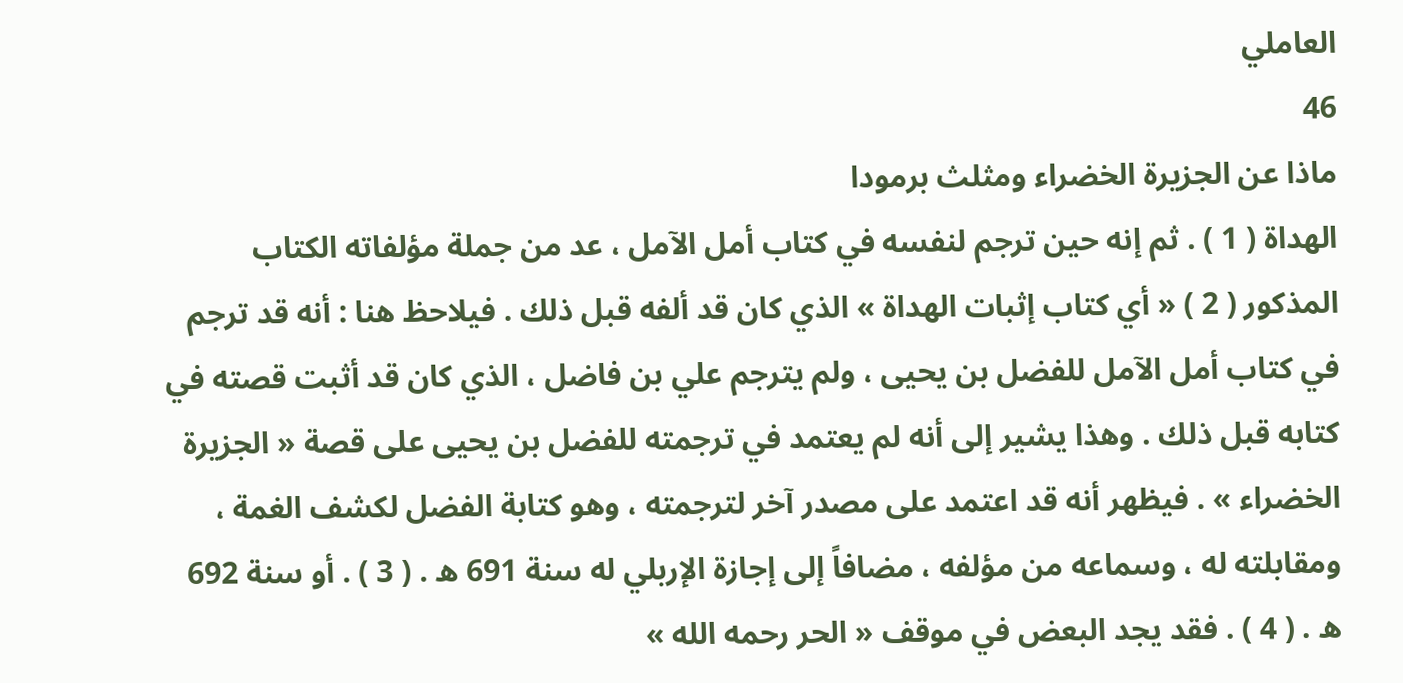العاملي
46
ماذا عن الجزيرة الخضراء ومثلث برمودا
الهداة ( 1 ) . ثم إنه حين ترجم لنفسه في كتاب أمل الآمل ، عد من جملة مؤلفاته الكتاب المذكور ( 2 ) « أي كتاب إثبات الهداة » الذي كان قد ألفه قبل ذلك . فيلاحظ هنا : أنه قد ترجم في كتاب أمل الآمل للفضل بن يحيى ، ولم يترجم علي بن فاضل ، الذي كان قد أثبت قصته في كتابه قبل ذلك . وهذا يشير إلى أنه لم يعتمد في ترجمته للفضل بن يحيى على قصة « الجزيرة الخضراء » . فيظهر أنه قد اعتمد على مصدر آخر لترجمته ، وهو كتابة الفضل لكشف الغمة ، ومقابلته له ، وسماعه من مؤلفه ، مضافاً إلى إجازة الإربلي له سنة 691 ه . ( 3 ) . أو سنة 692 ه . ( 4 ) . فقد يجد البعض في موقف « الحر رحمه الله »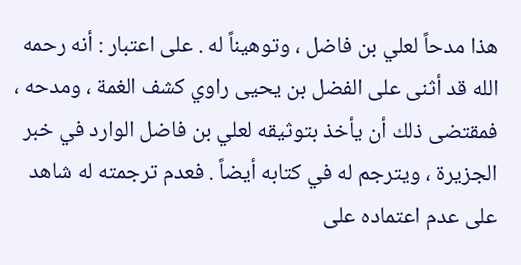هذا مدحاً لعلي بن فاضل ، وتوهيناً له . على اعتبار : أنه رحمه الله قد أثنى على الفضل بن يحيى راوي كشف الغمة ، ومدحه ، فمقتضى ذلك أن يأخذ بتوثيقه لعلي بن فاضل الوارد في خبر الجزيرة ، ويترجم له في كتابه أيضاً . فعدم ترجمته له شاهد على عدم اعتماده على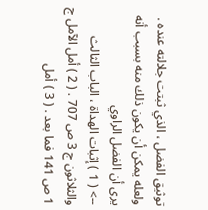توثيق الفضل ، الذي ثبتت جلالته عنده . ولعله يمكن أن يكون ذلك منه بسبب أنه يرى أن الفضل الراوي
--> ( 1 ) إثبات الهداة ، الباب الثالث والثلاثون ج 3 ص 707 . ( 2 ) أمل الآمل ج 1 ص 141 فما بعد . ( 3 ) أمل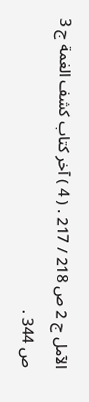الآمل ج 2 ص 218 / 217 . ( 4 ) آخر كتاب كشف الغمة ج 3 ص 344 .